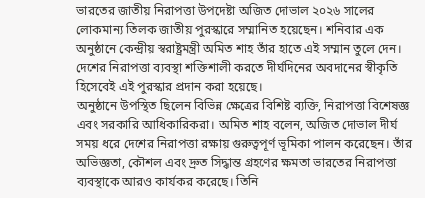ভারতের জাতীয় নিরাপত্তা উপদেষ্টা অজিত দোভাল ২০২৬ সালের লোকমান্য তিলক জাতীয় পুরস্কারে সম্মানিত হয়েছেন। শনিবার এক অনুষ্ঠানে কেন্দ্রীয় স্বরাষ্ট্রমন্ত্রী অমিত শাহ তাঁর হাতে এই সম্মান তুলে দেন। দেশের নিরাপত্তা ব্যবস্থা শক্তিশালী করতে দীর্ঘদিনের অবদানের স্বীকৃতি হিসেবেই এই পুরস্কার প্রদান করা হয়েছে।
অনুষ্ঠানে উপস্থিত ছিলেন বিভিন্ন ক্ষেত্রের বিশিষ্ট ব্যক্তি, নিরাপত্তা বিশেষজ্ঞ এবং সরকারি আধিকারিকরা। অমিত শাহ বলেন, অজিত দোভাল দীর্ঘ সময় ধরে দেশের নিরাপত্তা রক্ষায় গুরুত্বপূর্ণ ভূমিকা পালন করেছেন। তাঁর অভিজ্ঞতা, কৌশল এবং দ্রুত সিদ্ধান্ত গ্রহণের ক্ষমতা ভারতের নিরাপত্তা ব্যবস্থাকে আরও কার্যকর করেছে। তিনি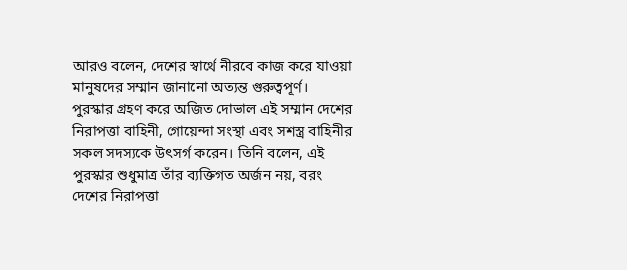আরও বলেন, দেশের স্বার্থে নীরবে কাজ করে যাওয়া মানুষদের সম্মান জানানো অত্যন্ত গুরুত্বপূর্ণ।
পুরস্কার গ্রহণ করে অজিত দোভাল এই সম্মান দেশের নিরাপত্তা বাহিনী, গোয়েন্দা সংস্থা এবং সশস্ত্র বাহিনীর সকল সদস্যকে উৎসর্গ করেন। তিনি বলেন, এই পুরস্কার শুধুমাত্র তাঁর ব্যক্তিগত অর্জন নয়, বরং দেশের নিরাপত্তা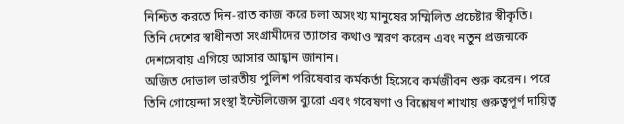নিশ্চিত করতে দিন-রাত কাজ করে চলা অসংখ্য মানুষের সম্মিলিত প্রচেষ্টার স্বীকৃতি। তিনি দেশের স্বাধীনতা সংগ্রামীদের ত্যাগের কথাও স্মরণ করেন এবং নতুন প্রজন্মকে দেশসেবায় এগিয়ে আসার আহ্বান জানান।
অজিত দোভাল ভারতীয় পুলিশ পরিষেবার কর্মকর্তা হিসেবে কর্মজীবন শুরু করেন। পরে তিনি গোয়েন্দা সংস্থা ইন্টেলিজেন্স ব্যুরো এবং গবেষণা ও বিশ্লেষণ শাখায় গুরুত্বপূর্ণ দায়িত্ব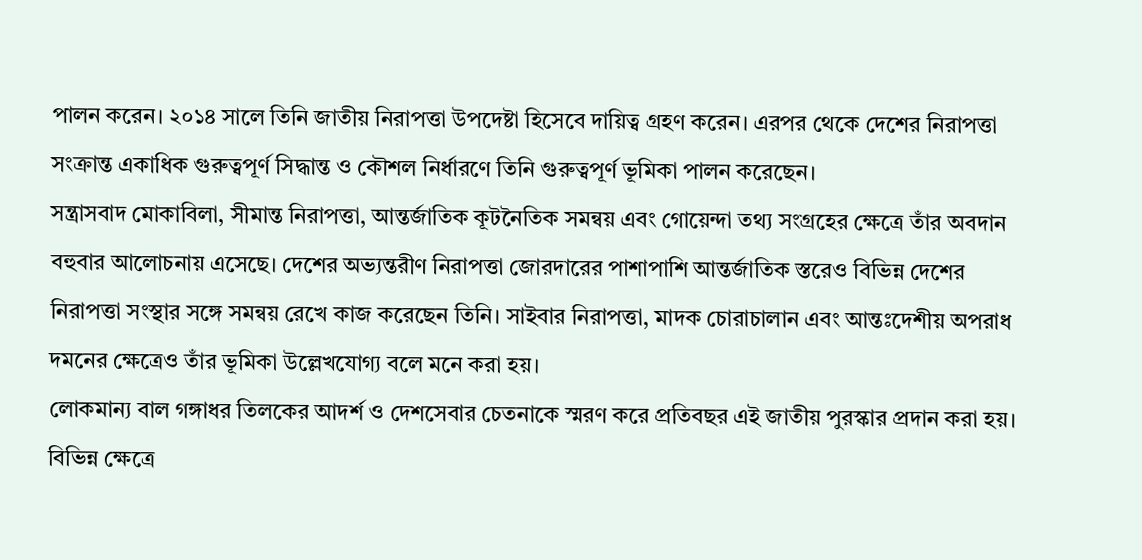পালন করেন। ২০১৪ সালে তিনি জাতীয় নিরাপত্তা উপদেষ্টা হিসেবে দায়িত্ব গ্রহণ করেন। এরপর থেকে দেশের নিরাপত্তা সংক্রান্ত একাধিক গুরুত্বপূর্ণ সিদ্ধান্ত ও কৌশল নির্ধারণে তিনি গুরুত্বপূর্ণ ভূমিকা পালন করেছেন।
সন্ত্রাসবাদ মোকাবিলা, সীমান্ত নিরাপত্তা, আন্তর্জাতিক কূটনৈতিক সমন্বয় এবং গোয়েন্দা তথ্য সংগ্রহের ক্ষেত্রে তাঁর অবদান বহুবার আলোচনায় এসেছে। দেশের অভ্যন্তরীণ নিরাপত্তা জোরদারের পাশাপাশি আন্তর্জাতিক স্তরেও বিভিন্ন দেশের নিরাপত্তা সংস্থার সঙ্গে সমন্বয় রেখে কাজ করেছেন তিনি। সাইবার নিরাপত্তা, মাদক চোরাচালান এবং আন্তঃদেশীয় অপরাধ দমনের ক্ষেত্রেও তাঁর ভূমিকা উল্লেখযোগ্য বলে মনে করা হয়।
লোকমান্য বাল গঙ্গাধর তিলকের আদর্শ ও দেশসেবার চেতনাকে স্মরণ করে প্রতিবছর এই জাতীয় পুরস্কার প্রদান করা হয়। বিভিন্ন ক্ষেত্রে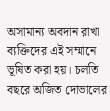অসামান্য অবদান রাখা ব্যক্তিদের এই সম্মানে ভূষিত করা হয়। চলতি বছরে অজিত দোভালের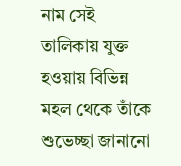নাম সেই তালিকায় যুক্ত হওয়ায় বিভিন্ন মহল থেকে তাঁকে শুভেচ্ছা জানানো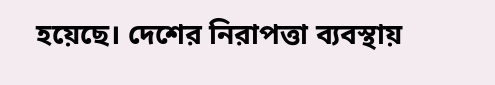হয়েছে। দেশের নিরাপত্তা ব্যবস্থায়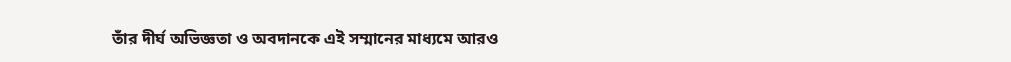তাঁর দীর্ঘ অভিজ্ঞতা ও অবদানকে এই সম্মানের মাধ্যমে আরও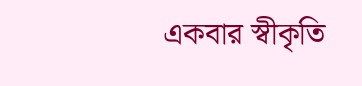একবার স্বীকৃতি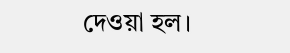দেওয়া হল।